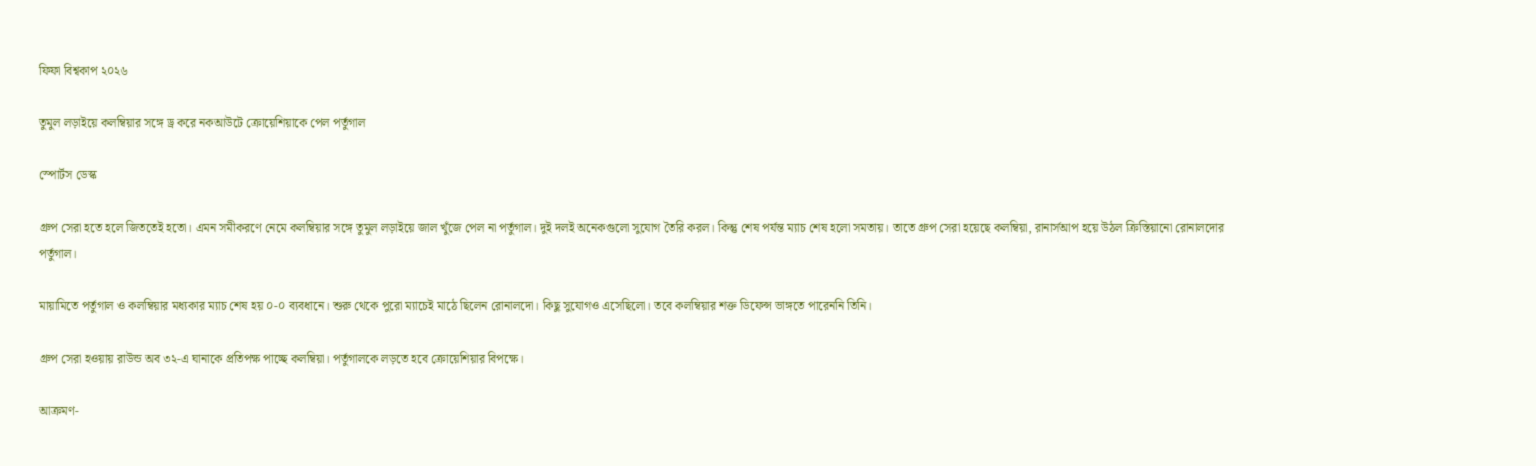ফিফা বিশ্বকাপ ২০২৬

তুমুল লড়াইয়ে কলম্বিয়ার সঙ্গে ড্র করে নকআউটে ক্রোয়েশিয়াকে পেল পর্তুগাল

স্পোর্টস ডেস্ক

গ্রুপ সেরা হতে হলে জিততেই হতো। এমন সমীকরণে নেমে কলম্বিয়ার সঙ্গে তুমুল লড়াইয়ে জাল খুঁজে পেল না পর্তুগাল। দুই দলই অনেকগুলো সুযোগ তৈরি করল। কিন্তু শেষ পর্যন্ত ম্যাচ শেষ হলো সমতায়। তাতে গ্রুপ সেরা হয়েছে কলম্বিয়া, রানার্সআপ হয়ে উঠল ক্রিস্তিয়ানো রোনালদোর পর্তুগাল।

মায়ামিতে পর্তুগাল ও কলম্বিয়ার মধ্যকার ম্যাচ শেষ হয় ০-০ ব্যবধানে। শুরু থেকে পুরো ম্যাচেই মাঠে ছিলেন রোনালদো। কিছু সুযোগও এসেছিলো। তবে কলম্বিয়ার শক্ত ডিফেন্স ভাঙ্গতে পারেননি তিনি।

গ্রুপ সেরা হওয়ায় রাউন্ড অব ৩২-এ ঘানাকে প্রতিপক্ষ পাচ্ছে কলম্বিয়া। পর্তুগালকে লড়তে হবে ক্রোয়েশিয়ার বিপক্ষে।

আক্রমণ-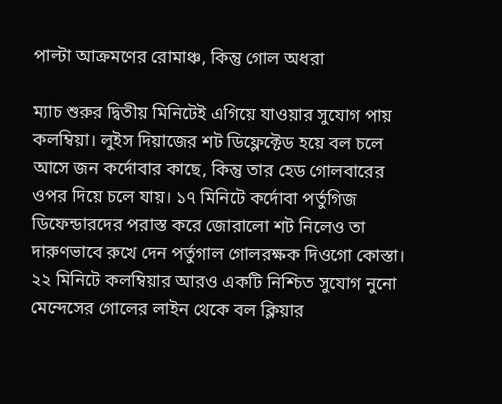পাল্টা আক্রমণের রোমাঞ্চ, কিন্তু গোল অধরা

ম্যাচ শুরুর দ্বিতীয় মিনিটেই এগিয়ে যাওয়ার সুযোগ পায় কলম্বিয়া। লুইস দিয়াজের শট ডিফ্লেক্টেড হয়ে বল চলে আসে জন কর্দোবার কাছে, কিন্তু তার হেড গোলবারের ওপর দিয়ে চলে যায়। ১৭ মিনিটে কর্দোবা পর্তুগিজ ডিফেন্ডারদের পরাস্ত করে জোরালো শট নিলেও তা দারুণভাবে রুখে দেন পর্তুগাল গোলরক্ষক দিওগো কোস্তা। ২২ মিনিটে কলম্বিয়ার আরও একটি নিশ্চিত সুযোগ নুনো মেন্দেসের গোলের লাইন থেকে বল ক্লিয়ার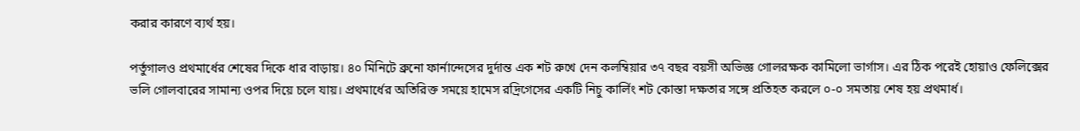করার কারণে ব্যর্থ হয়।

পর্তুগালও প্রথমার্ধের শেষের দিকে ধার বাড়ায়। ৪০ মিনিটে ব্রুনো ফার্নান্দেসের দুর্দান্ত এক শট রুখে দেন কলম্বিয়ার ৩৭ বছর বয়সী অভিজ্ঞ গোলরক্ষক কামিলো ভার্গাস। এর ঠিক পরেই হোয়াও ফেলিক্সের ভলি গোলবারের সামান্য ওপর দিয়ে চলে যায়। প্রথমার্ধের অতিরিক্ত সময়ে হামেস রদ্রিগেসের একটি নিচু কার্লিং শট কোস্তা দক্ষতার সঙ্গে প্রতিহত করলে ০-০ সমতায় শেষ হয় প্রথমার্ধ।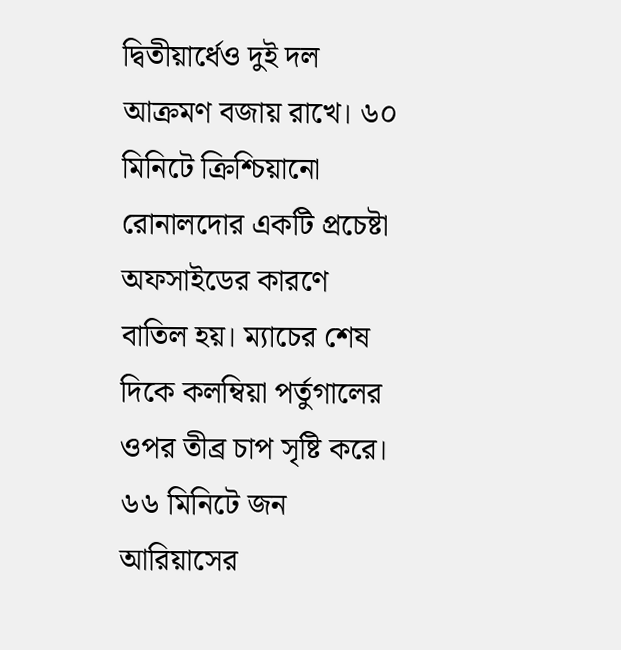দ্বিতীয়ার্ধেও দুই দল আক্রমণ বজায় রাখে। ৬০ মিনিটে ক্রিশ্চিয়ানো রোনালদোর একটি প্রচেষ্টা অফসাইডের কারণে বাতিল হয়। ম্যাচের শেষ দিকে কলম্বিয়া পর্তুগালের ওপর তীব্র চাপ সৃষ্টি করে। ৬৬ মিনিটে জন আরিয়াসের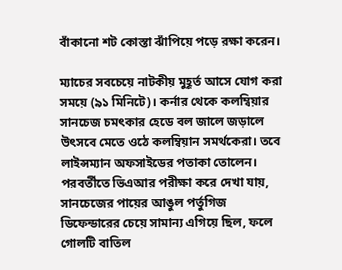বাঁকানো শট কোস্তা ঝাঁপিয়ে পড়ে রক্ষা করেন।

ম্যাচের সবচেয়ে নাটকীয় মুহূর্ত আসে যোগ করা সময়ে (৯১ মিনিটে)। কর্নার থেকে কলম্বিয়ার সানচেজ চমৎকার হেডে বল জালে জড়ালে উৎসবে মেতে ওঠে কলম্বিয়ান সমর্থকেরা। তবে লাইন্সম্যান অফসাইডের পতাকা তোলেন। পরবর্তীতে ভিএআর পরীক্ষা করে দেখা যায়, সানচেজের পায়ের আঙুল পর্তুগিজ ডিফেন্ডারের চেয়ে সামান্য এগিয়ে ছিল, ফলে গোলটি বাতিল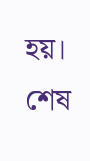হয়। শেষ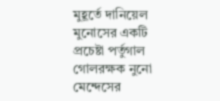মুহূর্তে দানিয়েল মুনোসের একটি প্রচেষ্টা পর্তুগাল গোলরক্ষক নুনো মেন্দেসের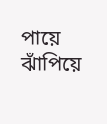পায়ে ঝাঁপিয়ে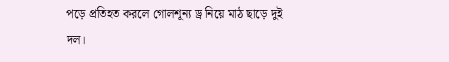পড়ে প্রতিহত করলে গোলশূন্য ড্র নিয়ে মাঠ ছাড়ে দুই দল।